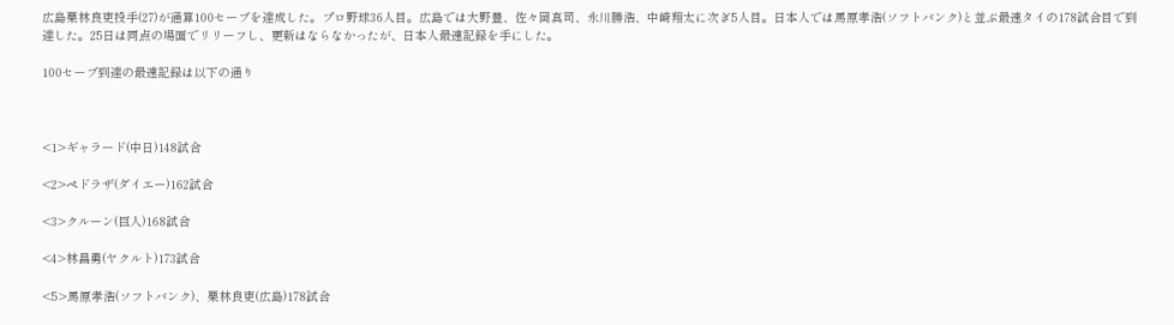広島栗林良吏投手(27)が通算100セーブを達成した。プロ野球36人目。広島では大野豊、佐々岡真司、永川勝浩、中崎翔太に次ぎ5人目。日本人では馬原孝浩(ソフトバンク)と並ぶ最速タイの178試合目で到達した。25日は同点の場面でリリーフし、更新はならなかったが、日本人最速記録を手にした。

100セーブ到達の最速記録は以下の通り



<1>ギャラード(中日)148試合

<2>ペドラザ(ダイエー)162試合

<3>クルーン(巨人)168試合

<4>林昌勇(ヤクルト)173試合

<5>馬原孝浩(ソフトバンク)、栗林良吏(広島)178試合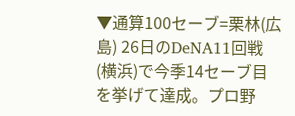▼通算100セーブ=栗林(広島) 26日のDeNA11回戦(横浜)で今季14セーブ目を挙げて達成。プロ野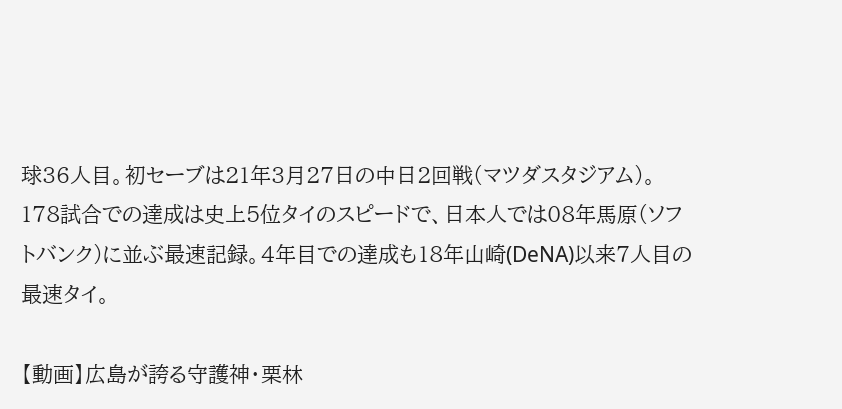球36人目。初セーブは21年3月27日の中日2回戦(マツダスタジアム)。178試合での達成は史上5位タイのスピードで、日本人では08年馬原(ソフトバンク)に並ぶ最速記録。4年目での達成も18年山崎(DeNA)以来7人目の最速タイ。

【動画】広島が誇る守護神・栗林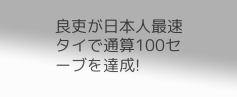良吏が日本人最速タイで通算100セーブを達成!